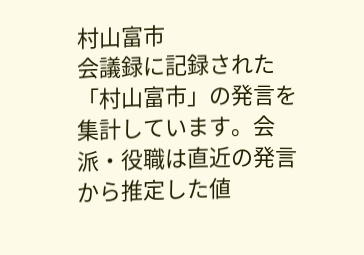村山富市
会議録に記録された「村山富市」の発言を集計しています。会派・役職は直近の発言から推定した値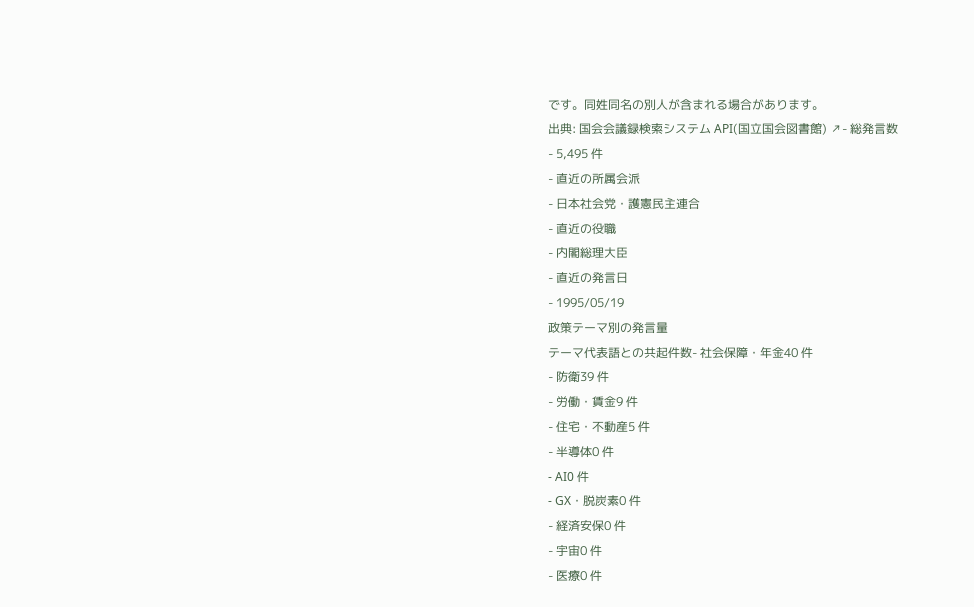です。同姓同名の別人が含まれる場合があります。
出典: 国会会議録検索システム API(国立国会図書館) ↗- 総発言数
- 5,495 件
- 直近の所属会派
- 日本社会党・護憲民主連合
- 直近の役職
- 内閣総理大臣
- 直近の発言日
- 1995/05/19
政策テーマ別の発言量
テーマ代表語との共起件数- 社会保障・年金40 件
- 防衛39 件
- 労働・賃金9 件
- 住宅・不動産5 件
- 半導体0 件
- AI0 件
- GX・脱炭素0 件
- 経済安保0 件
- 宇宙0 件
- 医療0 件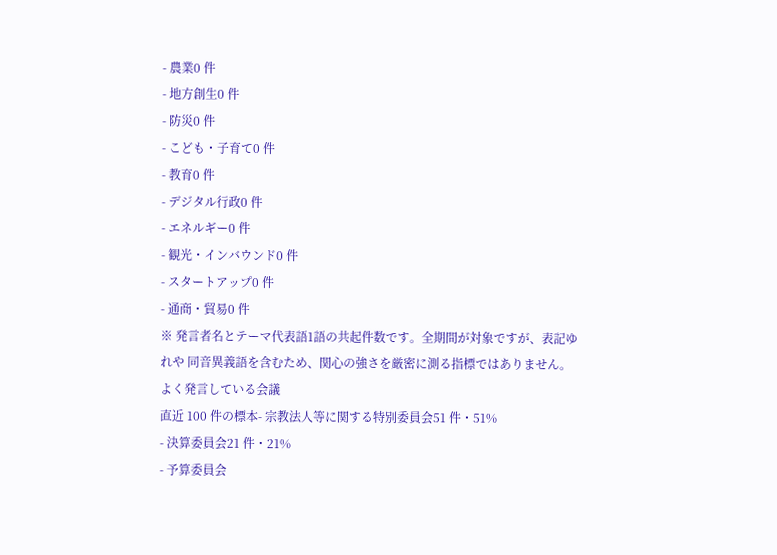- 農業0 件
- 地方創生0 件
- 防災0 件
- こども・子育て0 件
- 教育0 件
- デジタル行政0 件
- エネルギー0 件
- 観光・インバウンド0 件
- スタートアップ0 件
- 通商・貿易0 件
※ 発言者名とテーマ代表語1語の共起件数です。全期間が対象ですが、表記ゆれや 同音異義語を含むため、関心の強さを厳密に測る指標ではありません。
よく発言している会議
直近 100 件の標本- 宗教法人等に関する特別委員会51 件・51%
- 決算委員会21 件・21%
- 予算委員会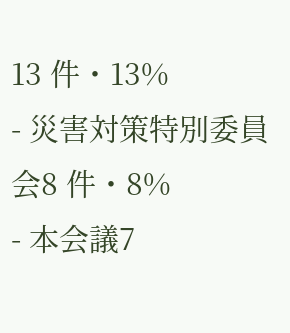13 件・13%
- 災害対策特別委員会8 件・8%
- 本会議7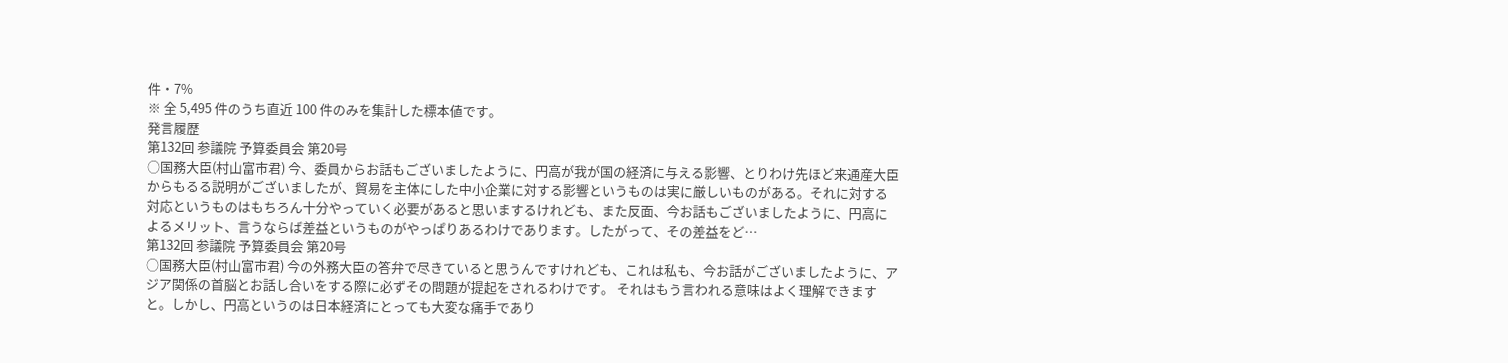件・7%
※ 全 5,495 件のうち直近 100 件のみを集計した標本値です。
発言履歴
第132回 参議院 予算委員会 第20号
○国務大臣(村山富市君) 今、委員からお話もございましたように、円高が我が国の経済に与える影響、とりわけ先ほど来通産大臣からもるる説明がございましたが、貿易を主体にした中小企業に対する影響というものは実に厳しいものがある。それに対する対応というものはもちろん十分やっていく必要があると思いまするけれども、また反面、今お話もございましたように、円高によるメリット、言うならば差益というものがやっぱりあるわけであります。したがって、その差益をど…
第132回 参議院 予算委員会 第20号
○国務大臣(村山富市君) 今の外務大臣の答弁で尽きていると思うんですけれども、これは私も、今お話がございましたように、アジア関係の首脳とお話し合いをする際に必ずその問題が提起をされるわけです。 それはもう言われる意味はよく理解できますと。しかし、円高というのは日本経済にとっても大変な痛手であり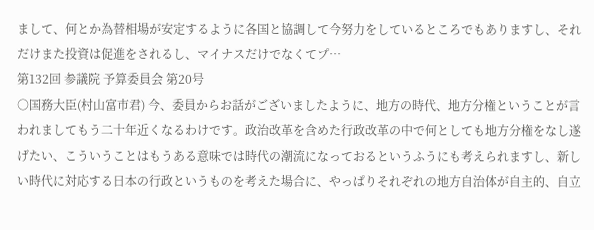まして、何とか為替相場が安定するように各国と協調して今努力をしているところでもありますし、それだけまた投資は促進をされるし、マイナスだけでなくてプ…
第132回 参議院 予算委員会 第20号
○国務大臣(村山富市君) 今、委員からお話がございましたように、地方の時代、地方分権ということが言われましてもう二十年近くなるわけです。政治改革を含めた行政改革の中で何としても地方分権をなし遂げたい、こういうことはもうある意味では時代の潮流になっておるというふうにも考えられますし、新しい時代に対応する日本の行政というものを考えた場合に、やっぱりそれぞれの地方自治体が自主的、自立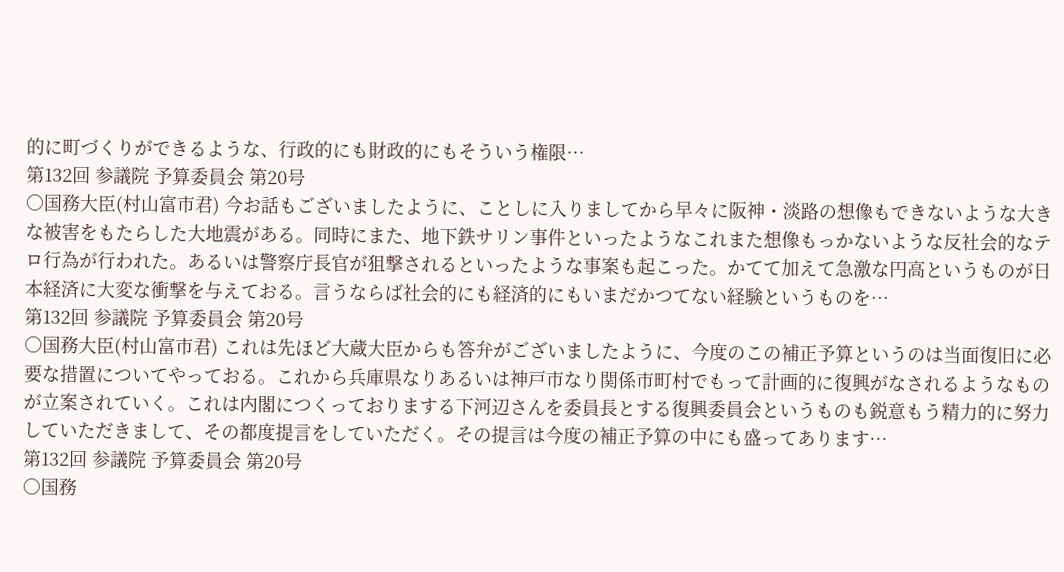的に町づくりができるような、行政的にも財政的にもそういう権限…
第132回 参議院 予算委員会 第20号
○国務大臣(村山富市君) 今お話もございましたように、ことしに入りましてから早々に阪神・淡路の想像もできないような大きな被害をもたらした大地震がある。同時にまた、地下鉄サリン事件といったようなこれまた想像もっかないような反社会的なテロ行為が行われた。あるいは警察庁長官が狙撃されるといったような事案も起こった。かてて加えて急激な円高というものが日本経済に大変な衝撃を与えておる。言うならば社会的にも経済的にもいまだかつてない経験というものを…
第132回 参議院 予算委員会 第20号
○国務大臣(村山富市君) これは先ほど大蔵大臣からも答弁がございましたように、今度のこの補正予算というのは当面復旧に必要な措置についてやっておる。これから兵庫県なりあるいは神戸市なり関係市町村でもって計画的に復興がなされるようなものが立案されていく。これは内閣につくっておりまする下河辺さんを委員長とする復興委員会というものも鋭意もう精力的に努力していただきまして、その都度提言をしていただく。その提言は今度の補正予算の中にも盛ってあります…
第132回 参議院 予算委員会 第20号
○国務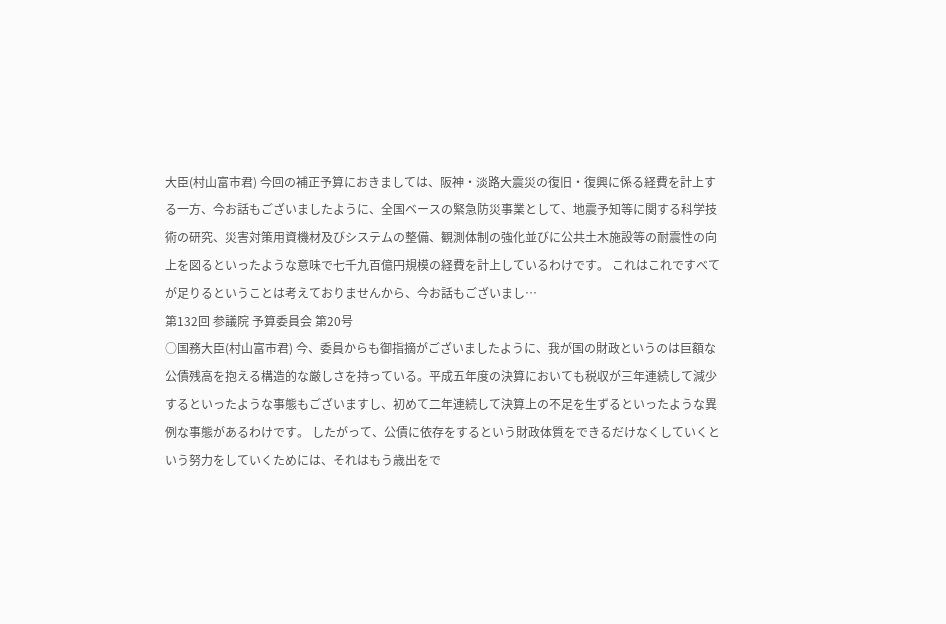大臣(村山富市君) 今回の補正予算におきましては、阪神・淡路大震災の復旧・復興に係る経費を計上する一方、今お話もございましたように、全国ベースの緊急防災事業として、地震予知等に関する科学技術の研究、災害対策用資機材及びシステムの整備、観測体制の強化並びに公共土木施設等の耐震性の向上を図るといったような意味で七千九百億円規模の経費を計上しているわけです。 これはこれですべてが足りるということは考えておりませんから、今お話もございまし…
第132回 参議院 予算委員会 第20号
○国務大臣(村山富市君) 今、委員からも御指摘がございましたように、我が国の財政というのは巨額な公債残高を抱える構造的な厳しさを持っている。平成五年度の決算においても税収が三年連続して減少するといったような事態もございますし、初めて二年連続して決算上の不足を生ずるといったような異例な事態があるわけです。 したがって、公債に依存をするという財政体質をできるだけなくしていくという努力をしていくためには、それはもう歳出をで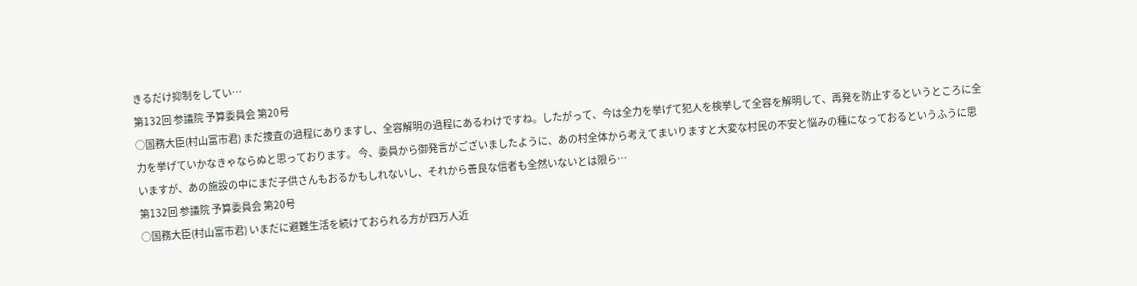きるだけ抑制をしてい…
第132回 参議院 予算委員会 第20号
○国務大臣(村山富市君) まだ捜査の過程にありますし、全容解明の過程にあるわけですね。したがって、今は全力を挙げて犯人を検挙して全容を解明して、再発を防止するというところに全力を挙げていかなきゃならぬと思っております。 今、委員から御発言がございましたように、あの村全体から考えてまいりますと大変な村民の不安と悩みの種になっておるというふうに思いますが、あの施設の中にまだ子供さんもおるかもしれないし、それから善良な信者も全然いないとは限ら…
第132回 参議院 予算委員会 第20号
○国務大臣(村山富市君) いまだに避難生活を続けておられる方が四万人近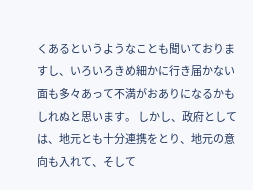くあるというようなことも聞いておりますし、いろいろきめ細かに行き届かない面も多々あって不満がおありになるかもしれぬと思います。 しかし、政府としては、地元とも十分連携をとり、地元の意向も入れて、そして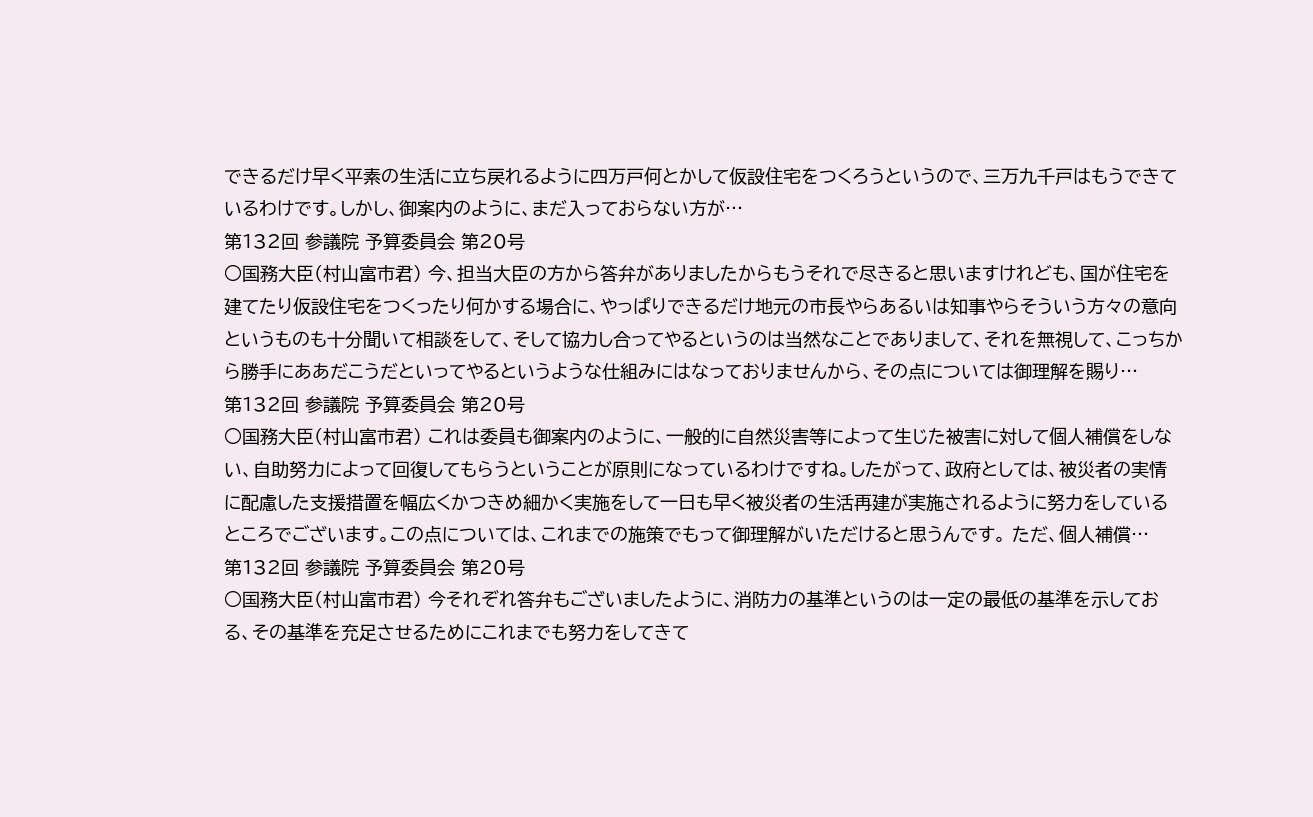できるだけ早く平素の生活に立ち戻れるように四万戸何とかして仮設住宅をつくろうというので、三万九千戸はもうできているわけです。しかし、御案内のように、まだ入っておらない方が…
第132回 参議院 予算委員会 第20号
○国務大臣(村山富市君) 今、担当大臣の方から答弁がありましたからもうそれで尽きると思いますけれども、国が住宅を建てたり仮設住宅をつくったり何かする場合に、やっぱりできるだけ地元の市長やらあるいは知事やらそういう方々の意向というものも十分聞いて相談をして、そして協力し合ってやるというのは当然なことでありまして、それを無視して、こっちから勝手にああだこうだといってやるというような仕組みにはなっておりませんから、その点については御理解を賜り…
第132回 参議院 予算委員会 第20号
○国務大臣(村山富市君) これは委員も御案内のように、一般的に自然災害等によって生じた被害に対して個人補償をしない、自助努力によって回復してもらうということが原則になっているわけですね。したがって、政府としては、被災者の実情に配慮した支援措置を幅広くかつきめ細かく実施をして一日も早く被災者の生活再建が実施されるように努力をしているところでございます。この点については、これまでの施策でもって御理解がいただけると思うんです。 ただ、個人補償…
第132回 参議院 予算委員会 第20号
○国務大臣(村山富市君) 今それぞれ答弁もございましたように、消防力の基準というのは一定の最低の基準を示しておる、その基準を充足させるためにこれまでも努力をしてきて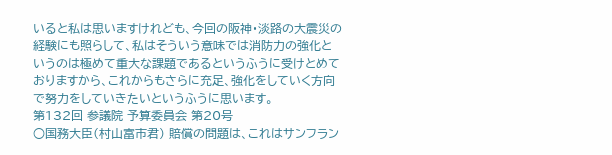いると私は思いますけれども、今回の阪神・淡路の大震災の経験にも照らして、私はそういう意味では消防力の強化というのは極めて重大な課題であるというふうに受けとめておりますから、これからもさらに充足、強化をしていく方向で努力をしていきたいというふうに思います。
第132回 参議院 予算委員会 第20号
○国務大臣(村山富市君) 賠償の問題は、これはサンフラン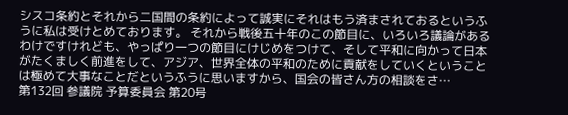シスコ条約とそれから二国間の条約によって誠実にそれはもう済まされておるというふうに私は受けとめております。 それから戦後五十年のこの節目に、いろいろ議論があるわけですけれども、やっぱり一つの節目にけじめをつけて、そして平和に向かって日本がたくましく前進をして、アジア、世界全体の平和のために貢献をしていくということは極めて大事なことだというふうに思いますから、国会の皆さん方の相談をさ…
第132回 参議院 予算委員会 第20号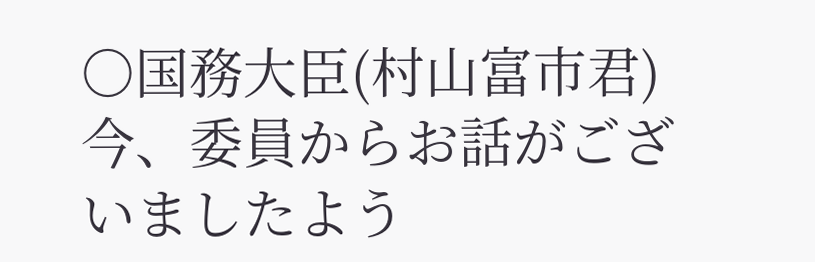○国務大臣(村山富市君) 今、委員からお話がございましたよう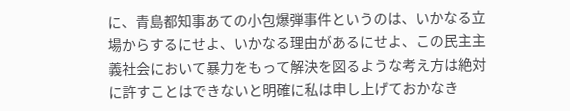に、青島都知事あての小包爆弾事件というのは、いかなる立場からするにせよ、いかなる理由があるにせよ、この民主主義社会において暴力をもって解決を図るような考え方は絶対に許すことはできないと明確に私は申し上げておかなき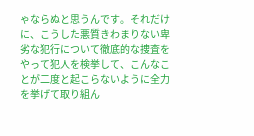ゃならぬと思うんです。それだけに、こうした悪質きわまりない卑劣な犯行について徹底的な捜査をやって犯人を検挙して、こんなことが二度と起こらないように全力を挙げて取り組ん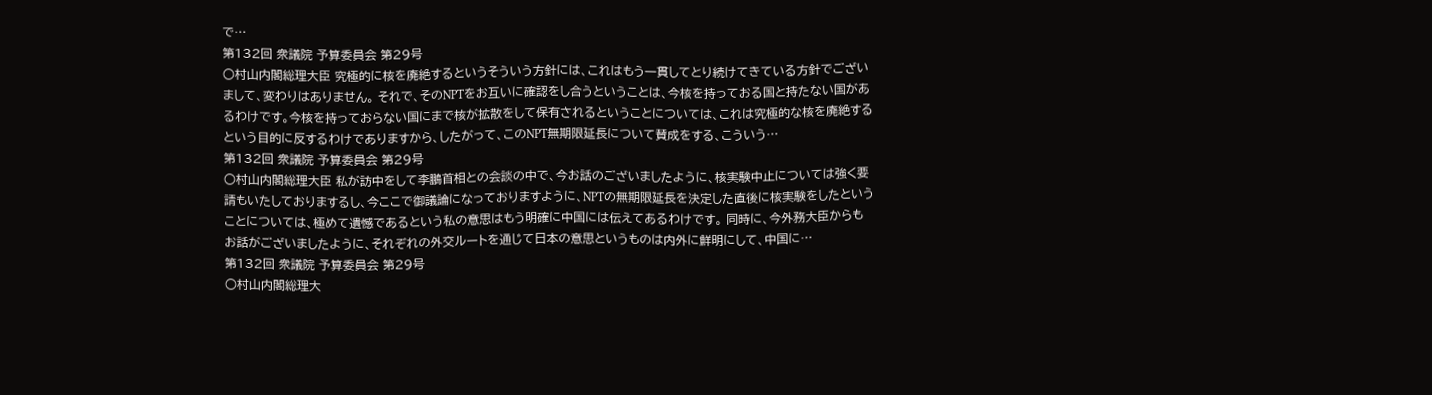で…
第132回 衆議院 予算委員会 第29号
○村山内閣総理大臣 究極的に核を廃絶するというそういう方針には、これはもう一貫してとり続けてきている方針でございまして、変わりはありません。 それで、そのNPTをお互いに確認をし合うということは、今核を持っておる国と持たない国があるわけです。今核を持っておらない国にまで核が拡散をして保有されるということについては、これは究極的な核を廃絶するという目的に反するわけでありますから、したがって、このNPT無期限延長について賛成をする、こういう…
第132回 衆議院 予算委員会 第29号
○村山内閣総理大臣 私が訪中をして李鵬首相との会談の中で、今お話のございましたように、核実験中止については強く要請もいたしておりまするし、今ここで御議論になっておりますように、NPTの無期限延長を決定した直後に核実験をしたということについては、極めて遺憾であるという私の意思はもう明確に中国には伝えてあるわけです。 同時に、今外務大臣からもお話がございましたように、それぞれの外交ルートを通じて日本の意思というものは内外に鮮明にして、中国に…
第132回 衆議院 予算委員会 第29号
○村山内閣総理大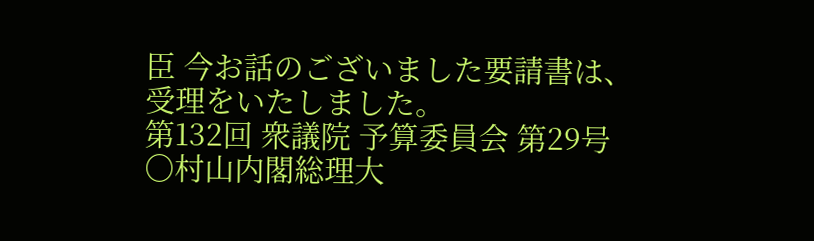臣 今お話のございました要請書は、受理をいたしました。
第132回 衆議院 予算委員会 第29号
○村山内閣総理大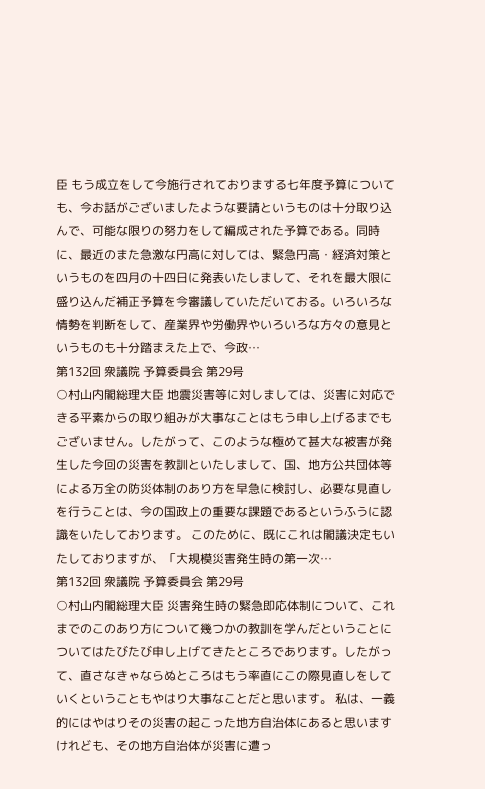臣 もう成立をして今施行されておりまする七年度予算についても、今お話がございましたような要請というものは十分取り込んで、可能な限りの努力をして編成された予算である。同時に、最近のまた急激な円高に対しては、緊急円高・経済対策というものを四月の十四日に発表いたしまして、それを最大限に盛り込んだ補正予算を今審議していただいておる。いろいろな情勢を判断をして、産業界や労働界やいろいろな方々の意見というものも十分踏まえた上で、今政…
第132回 衆議院 予算委員会 第29号
○村山内閣総理大臣 地震災害等に対しましては、災害に対応できる平素からの取り組みが大事なことはもう申し上げるまでもございません。したがって、このような極めて甚大な被害が発生した今回の災害を教訓といたしまして、国、地方公共団体等による万全の防災体制のあり方を早急に検討し、必要な見直しを行うことは、今の国政上の重要な課題であるというふうに認識をいたしております。 このために、既にこれは閣議決定もいたしておりますが、「大規模災害発生時の第一次…
第132回 衆議院 予算委員会 第29号
○村山内閣総理大臣 災害発生時の緊急即応体制について、これまでのこのあり方について幾つかの教訓を学んだということについてはたびたび申し上げてきたところであります。したがって、直さなきゃならぬところはもう率直にこの際見直しをしていくということもやはり大事なことだと思います。 私は、一義的にはやはりその災害の起こった地方自治体にあると思いますけれども、その地方自治体が災害に遭っ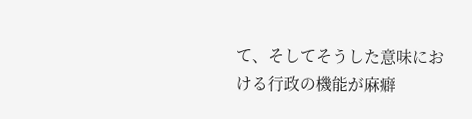て、そしてそうした意味における行政の機能が麻癖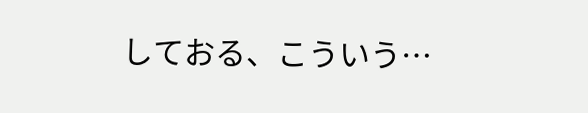しておる、こういう…